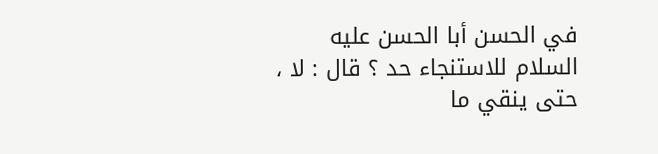في الحسن أبا الحسن عليه السلام للاستنجاء حد ؟ قال : لا ، حتى ينقي ما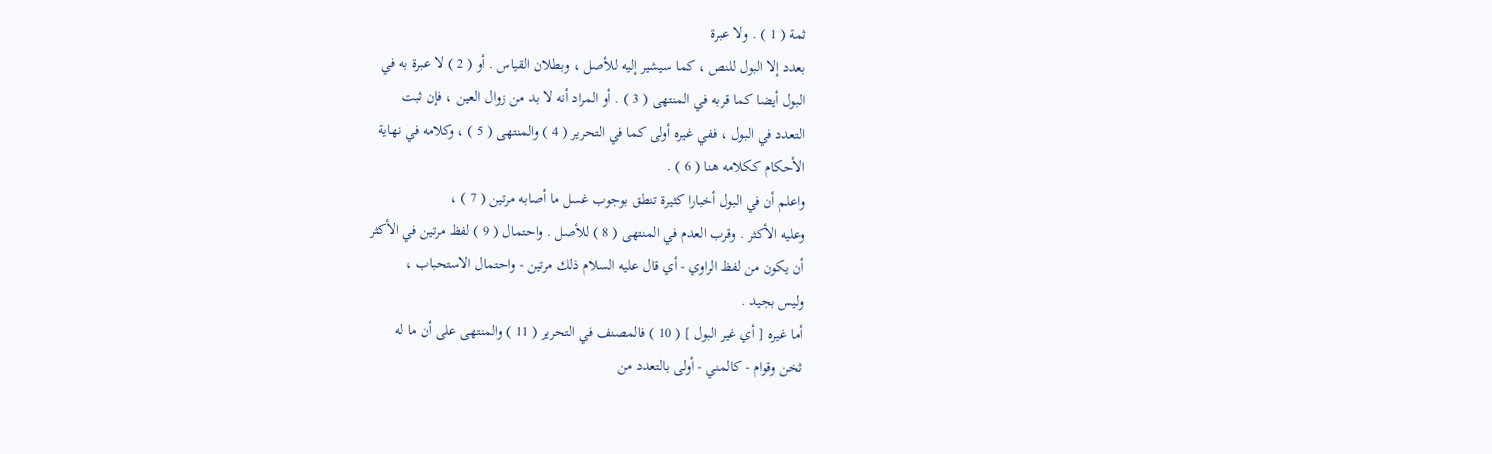ثمة ( 1 ) . ولا عبرة
بعدد إلا البول للنص ، كما سيشير إليه للأصل ، وبطلان القياس . أو ( 2 ) لا عبرة به في
البول أيضا كما قربه في المنتهى ( 3 ) . أو المراد أنه لا بد من زوال العين ، فإن ثبت
التعدد في البول ، ففي غيره أولى كما في التحرير ( 4 ) والمنتهى ( 5 ) ، وكلامه في نهاية
الأحكام ككلامه هنا ( 6 ) .
واعلم أن في البول أخبارا كثيرة تنطق بوجوب غسل ما أصابه مرتين ( 7 ) ،
وعليه الأكثر . وقرب العدم في المنتهى ( 8 ) للأصل . واحتمال ( 9 ) لفظ مرتين في الأكثر
أن يكون من لفظ الراوي - أي قال عليه السلام ذلك مرتين - واحتمال الاستحباب ،
وليس بجيد .
أما غيره [ أي غير البول ] ( 10 ) فالمصنف في التحرير ( 11 ) والمنتهى على أن ما له
ثخن وقوام - كالمني - أولى بالتعدد من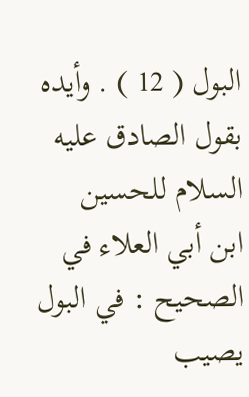البول ( 12 ) . وأيده بقول الصادق عليه السلام للحسين
ابن أبي العلاء في الصحيح : في البول يصيب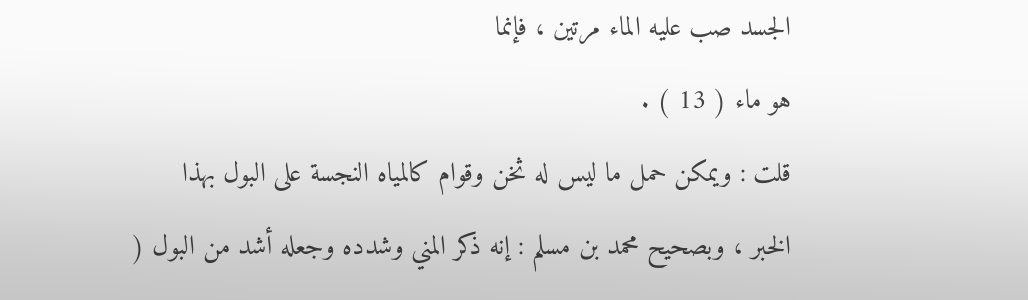الجسد صب عليه الماء مرتين ، فإنما
هو ماء ( 13 ) .
قلت : ويمكن حمل ما ليس له ثخن وقوام كالمياه النجسة على البول بهذا
الخبر ، وبصحيح محمد بن مسلم : إنه ذكر المني وشدده وجعله أشد من البول (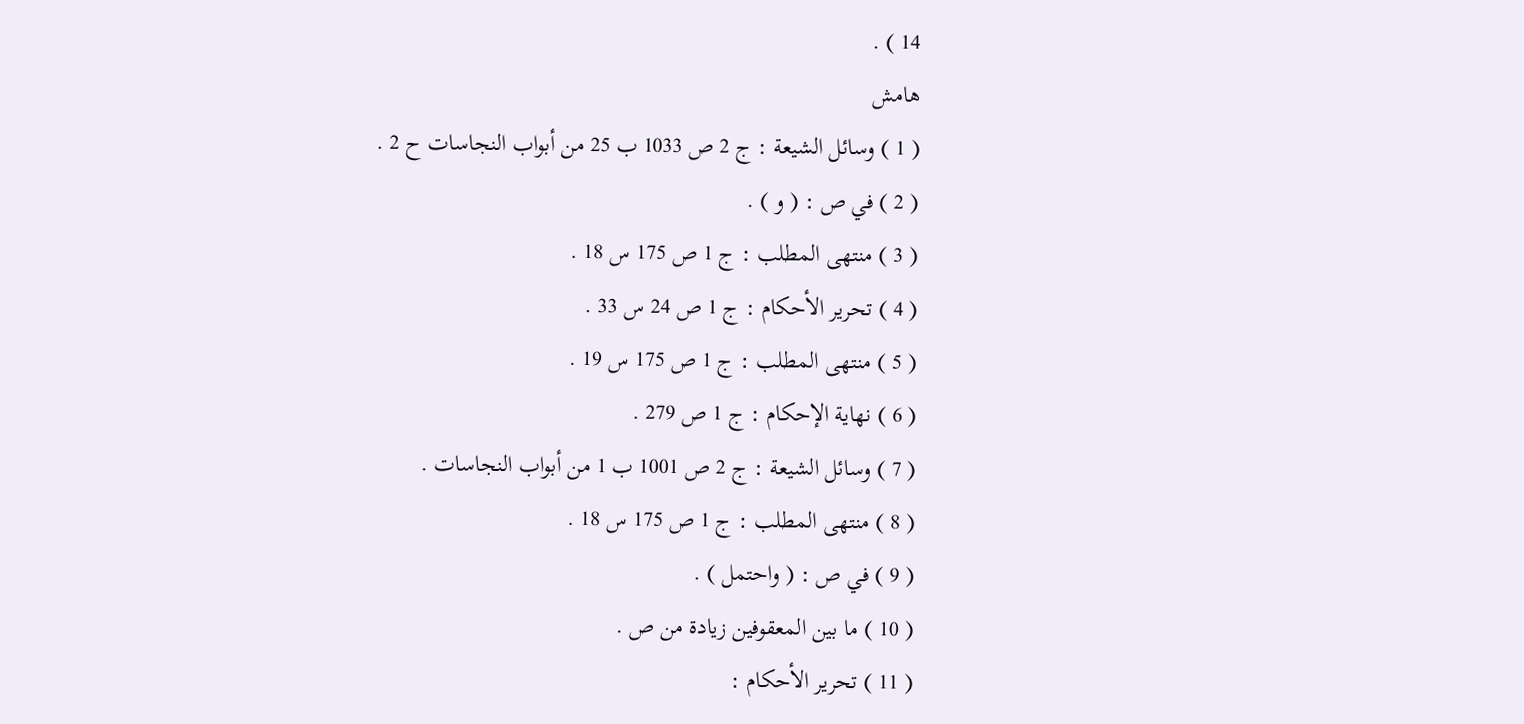14 ) .
هامش
( 1 ) وسائل الشيعة : ج 2 ص 1033 ب 25 من أبواب النجاسات ح 2 .
( 2 ) في ص : ( و ) .
( 3 ) منتهى المطلب : ج 1 ص 175 س 18 .
( 4 ) تحرير الأحكام : ج 1 ص 24 س 33 .
( 5 ) منتهى المطلب : ج 1 ص 175 س 19 .
( 6 ) نهاية الإحكام : ج 1 ص 279 .
( 7 ) وسائل الشيعة : ج 2 ص 1001 ب 1 من أبواب النجاسات .
( 8 ) منتهى المطلب : ج 1 ص 175 س 18 .
( 9 ) في ص : ( واحتمل ) .
( 10 ) ما بين المعقوفين زيادة من ص .
( 11 ) تحرير الأحكام :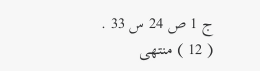ج 1 ص 24 س 33 .
( 12 ) منتهى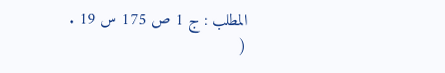المطلب : ج 1 ص 175 س 19 .
(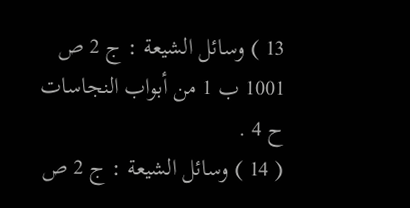13 ) وسائل الشيعة : ج 2 ص 1001 ب 1 من أبواب النجاسات ح 4 .
( 14 ) وسائل الشيعة : ج 2 ص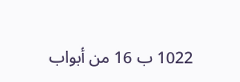1022 ب 16 من أبواب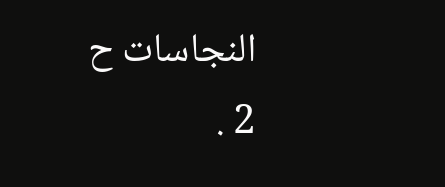النجاسات ح 2 .